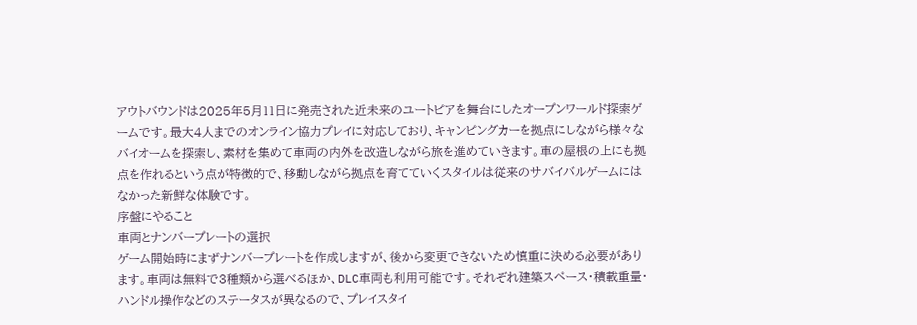アウトバウンドは2025年5月11日に発売された近未来のユートピアを舞台にしたオープンワールド探索ゲームです。最大4人までのオンライン協力プレイに対応しており、キャンピングカーを拠点にしながら様々なバイオームを探索し、素材を集めて車両の内外を改造しながら旅を進めていきます。車の屋根の上にも拠点を作れるという点が特徴的で、移動しながら拠点を育てていくスタイルは従来のサバイバルゲームにはなかった新鮮な体験です。
序盤にやること
車両とナンバープレートの選択
ゲーム開始時にまずナンバープレートを作成しますが、後から変更できないため慎重に決める必要があります。車両は無料で3種類から選べるほか、DLC車両も利用可能です。それぞれ建築スペース・積載重量・ハンドル操作などのステータスが異なるので、プレイスタイ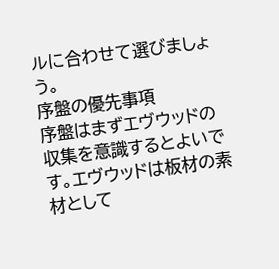ルに合わせて選びましょう。
序盤の優先事項
序盤はまずエヴウッドの収集を意識するとよいです。エヴウッドは板材の素材として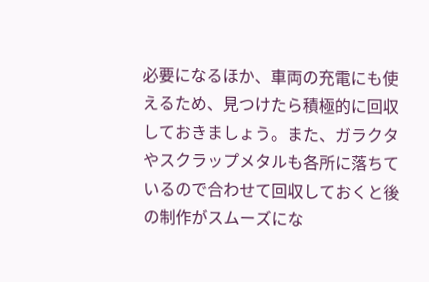必要になるほか、車両の充電にも使えるため、見つけたら積極的に回収しておきましょう。また、ガラクタやスクラップメタルも各所に落ちているので合わせて回収しておくと後の制作がスムーズにな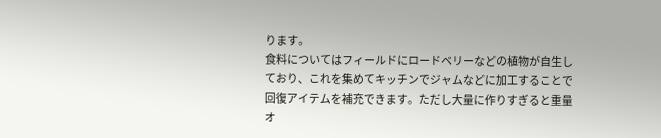ります。
食料についてはフィールドにロードベリーなどの植物が自生しており、これを集めてキッチンでジャムなどに加工することで回復アイテムを補充できます。ただし大量に作りすぎると重量オ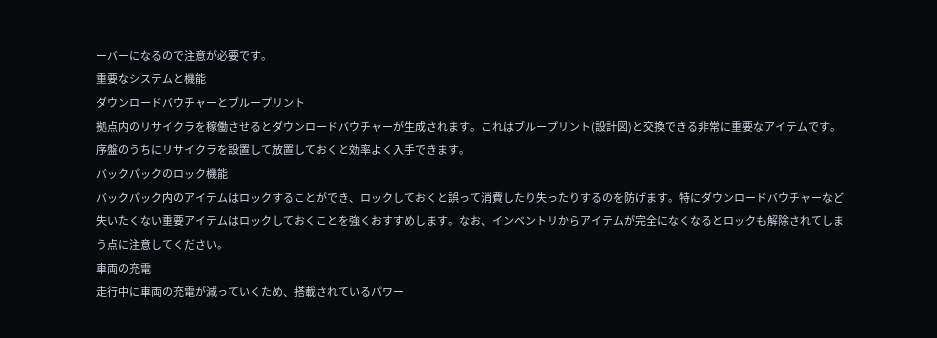ーバーになるので注意が必要です。
重要なシステムと機能
ダウンロードバウチャーとブループリント
拠点内のリサイクラを稼働させるとダウンロードバウチャーが生成されます。これはブループリント(設計図)と交換できる非常に重要なアイテムです。序盤のうちにリサイクラを設置して放置しておくと効率よく入手できます。
バックパックのロック機能
バックパック内のアイテムはロックすることができ、ロックしておくと誤って消費したり失ったりするのを防げます。特にダウンロードバウチャーなど失いたくない重要アイテムはロックしておくことを強くおすすめします。なお、インベントリからアイテムが完全になくなるとロックも解除されてしまう点に注意してください。
車両の充電
走行中に車両の充電が減っていくため、搭載されているパワー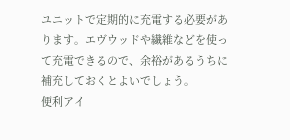ユニットで定期的に充電する必要があります。エヴウッドや繊維などを使って充電できるので、余裕があるうちに補充しておくとよいでしょう。
便利アイ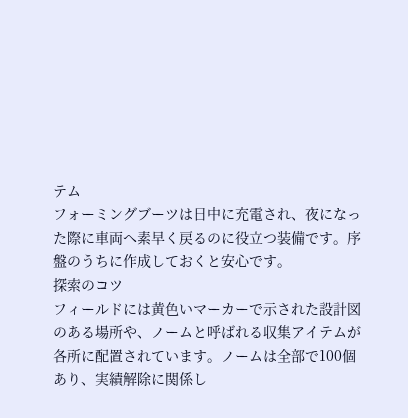テム
フォーミングブーツは日中に充電され、夜になった際に車両へ素早く戻るのに役立つ装備です。序盤のうちに作成しておくと安心です。
探索のコツ
フィールドには黄色いマーカーで示された設計図のある場所や、ノームと呼ばれる収集アイテムが各所に配置されています。ノームは全部で100個あり、実績解除に関係し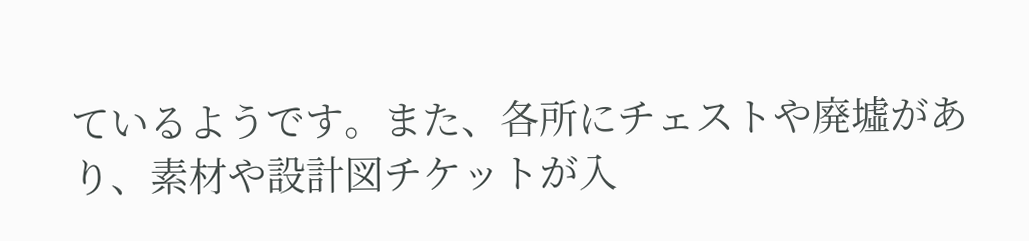ているようです。また、各所にチェストや廃墟があり、素材や設計図チケットが入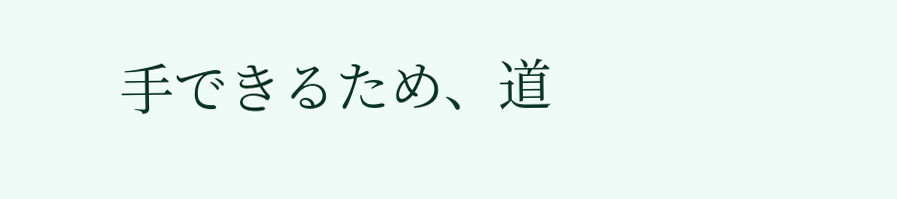手できるため、道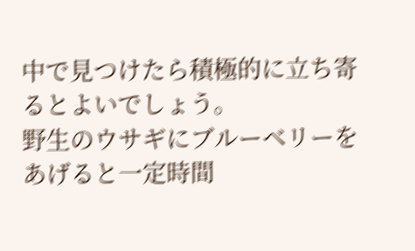中で見つけたら積極的に立ち寄るとよいでしょう。
野生のウサギにブルーベリーをあげると一定時間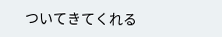ついてきてくれる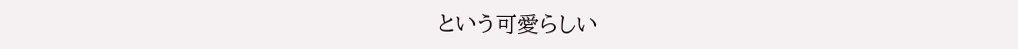という可愛らしい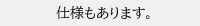仕様もあります。